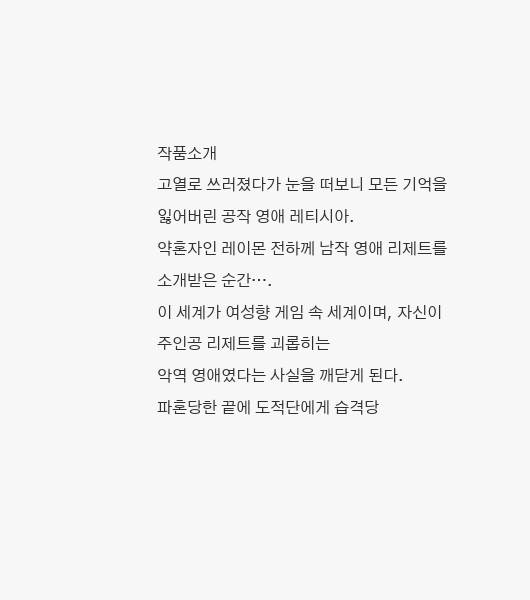작품소개
고열로 쓰러졌다가 눈을 떠보니 모든 기억을 잃어버린 공작 영애 레티시아.
약혼자인 레이몬 전하께 남작 영애 리제트를 소개받은 순간….
이 세계가 여성향 게임 속 세계이며, 자신이 주인공 리제트를 괴롭히는
악역 영애였다는 사실을 깨닫게 된다.
파혼당한 끝에 도적단에게 습격당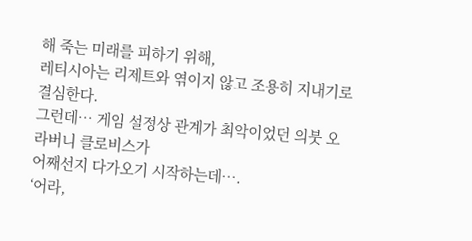해 죽는 미래를 피하기 위해,
레티시아는 리제트와 엮이지 않고 조용히 지내기로 결심한다.
그런데… 게임 설정상 관계가 최악이었던 의붓 오라버니 클로비스가
어째선지 다가오기 시작하는데….
‘어라,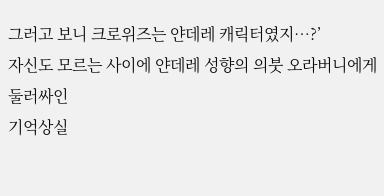그러고 보니 크로위즈는 얀데레 캐릭터였지…?’
자신도 모르는 사이에 얀데레 성향의 의붓 오라버니에게 둘러싸인
기억상실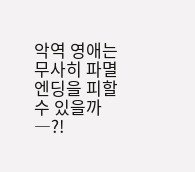악역 영애는 무사히 파멸 엔딩을 피할 수 있을까―?!